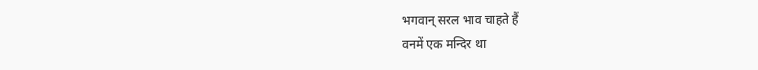भगवान् सरल भाव चाहते हैं
वनमें एक मन्दिर था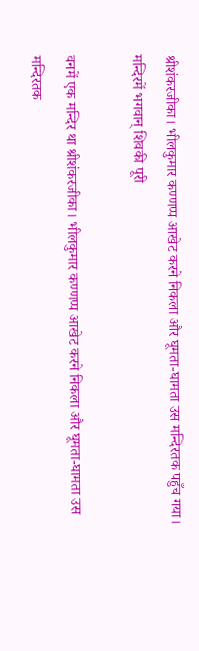श्रीशंकरजीका। भीलकुमार कण्णप्प आखेट करने निकला और घूमता-घामता उस मन्दिरतक पहुँच गया। मन्दिरमें भगवान् शिवकी पूरी

वनमें एक मन्दिर था श्रीशंकरजीका। भीलकुमार कण्णप्प आखेट करने निकला और घूमता-घामता उस मन्दिरतक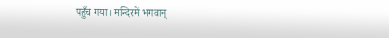पहुँच गया। मन्दिरमें भगवान्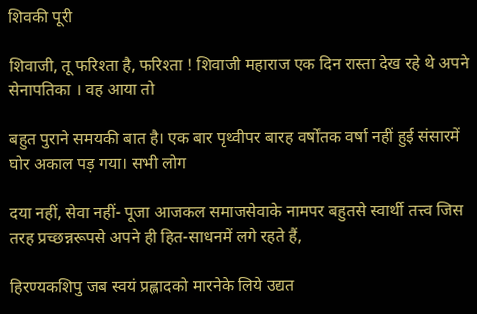शिवकी पूरी

शिवाजी, तू फरिश्ता है, फरिश्ता ! शिवाजी महाराज एक दिन रास्ता देख रहे थे अपने सेनापतिका । वह आया तो

बहुत पुराने समयकी बात है। एक बार पृथ्वीपर बारह वर्षोंतक वर्षा नहीं हुई संसारमें घोर अकाल पड़ गया। सभी लोग

दया नहीं, सेवा नहीं- पूजा आजकल समाजसेवाके नामपर बहुतसे स्वार्थी तत्त्व जिस तरह प्रच्छन्नरूपसे अपने ही हित-साधनमें लगे रहते हैं,

हिरण्यकशिपु जब स्वयं प्रह्लादको मारनेके लिये उद्यत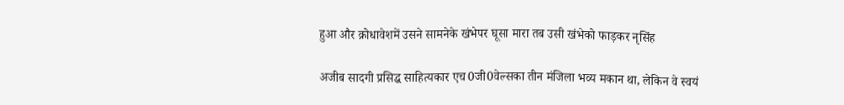हुआ और क्रोधावेशमें उसने सामनेके खंभेपर घूसा मारा तब उसी खंभेको फाड़कर नृसिंह

अजीब सादगी प्रसिद्ध साहित्यकार एच0जी0वेल्सका तीन मंजिला भव्य मकान था, लेकिन वे स्वयं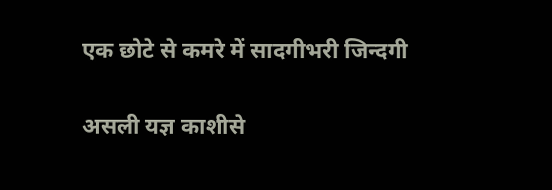एक छोटे से कमरे में सादगीभरी जिन्दगी

असली यज्ञ काशीसे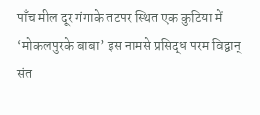पाँच मील दूर गंगाके तटपर स्थित एक कुटिया में ‘मोकलपुरके बाबा’ इस नामसे प्रसिद्ध परम विद्वान् संत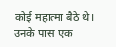कोई महात्मा बैठे थे। उनके पास एक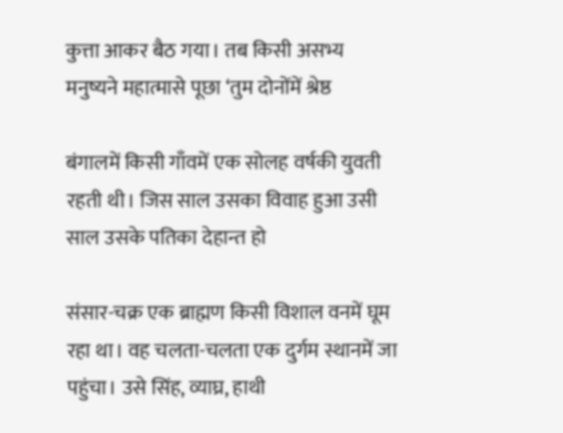कुत्ता आकर बैठ गया। तब किसी असभ्य मनुष्यने महात्मासे पूछा ‘तुम दोनोंमें श्रेष्ठ

बंगालमें किसी गाँवमें एक सोलह वर्षकी युवती रहती थी। जिस साल उसका विवाह हुआ उसी साल उसके पतिका देहान्त हो

संसार-चक्र एक ब्राह्मण किसी विशाल वनमें घूम रहा था। वह चलता-चलता एक दुर्गम स्थानमें जा पहुंचा। उसे सिंह, व्याघ्र, हाथी